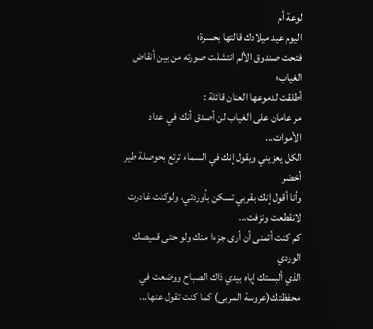لوعة أم
اليوم عيد ميلادك قالتها بحسرة؛
فتحت صندوق الألم انتشلت صورته من بين أنقاض الغياب؛
أطلقت لدموعها العنان قائلة :
مر عامان على الغياب لن أصدق أنك في عداد الأموات...
الكل يعزيني ويقول إنك في السماء ترتع بحوصلة طير أخضر
وأنا أقول إنك بقربي تسكن بأوردتي، ولوكنت غادرت لانقطعت ونزفت...
كم كنت أتمنى أن أرى جزءا منك ولو حتى قميصك الوردي
الذي ألبستك إياه بيدي ذاك الصباح ووضعت في محفظتك(عروسة المربى) كما كنت تقول عنها...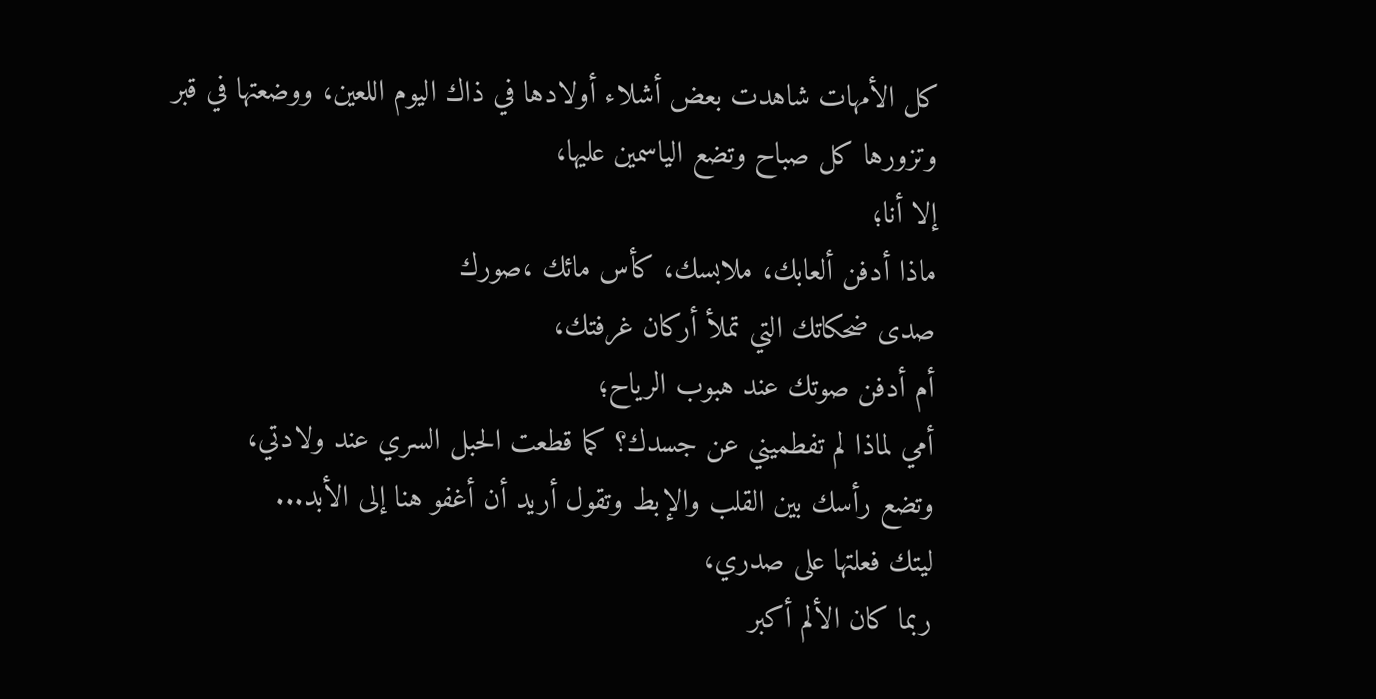كل الأمهات شاهدت بعض أشلاء أولادها في ذاك اليوم اللعين، ووضعتها في قبر
وتزورها كل صباح وتضع الياسمين عليها،
إلا أنا؛
ماذا أدفن ألعابك، ملابسك، كأس مائك ،صورك
صدى ضحكاتك التي تملأ أركان غرفتك،
أم أدفن صوتك عند هبوب الرياح؛
أمي لماذا لم تفطميني عن جسدك؟ كما قطعت الحبل السري عند ولادتي،
وتضع رأسك بين القلب والإبط وتقول أريد أن أغفو هنا إلى الأبد...
ليتك فعلتها على صدري،
ربما كان الألم أكبر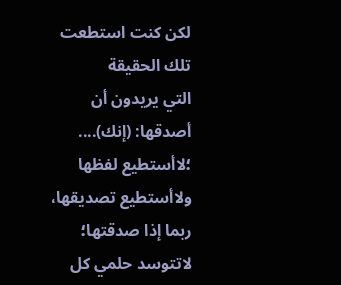لكن كنت استطعت تلك الحقيقة
التي يريدون أن أصدقها: (إنك).... ؛لاأستطيع لفظها ولاأستطيع تصديقها،
ربما إذا صدقتها؛
لاتتوسد حلمي كل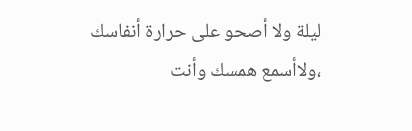ليلة ولا أصحو على حرارة أنفاسك ،ولاأسمع همسك وأنت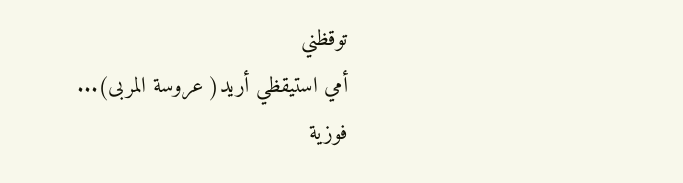توقظني
أمي استيقظي أريد( عروسة المربى)...
فوزية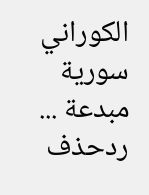الكوراني سورية
مبدعة ...
ردحذف